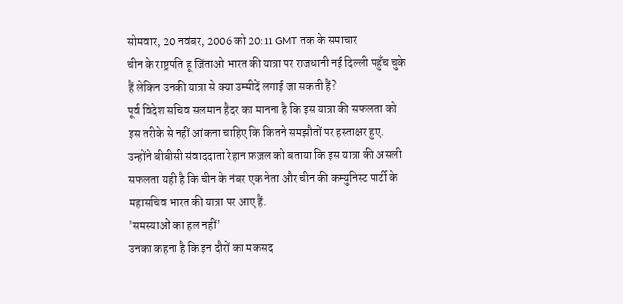सोमवार, 20 नवंबर, 2006 को 20:11 GMT तक के समाचार
चीन के राष्ट्रपति हू जिंताओ भारत की यात्रा पर राजधानी नई दिल्ली पहुँच चुके हैं लेकिन उनकी यात्रा से क्या उम्मीदें लगाई जा सकती हैं?
पूर्व विदेश सचिव सलमान हैदर का मानना है कि इस यात्रा की सफलता को इस तरीके से नहीं आंकना चाहिए कि कितने समझौतों पर हस्ताक्षर हुए.
उन्होंने बीबीसी संवाददाता रेहान फ़ज़ल को बताया कि इस यात्रा की असली सफलता यही है कि चीन के नंबर एक नेता और चीन की कम्युनिस्ट पार्टी के महासचिव भारत की यात्रा पर आए हैं.
'समस्याओं का हल नहीं'
उनका कहना है कि इन दौरों का मकसद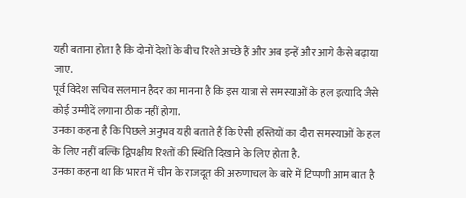यही बताना होता है कि दोनों देशों के बीच रिश्ते अच्छे हैं और अब इन्हें और आगे कैसे बढ़ाया जाए.
पूर्व विदेश सचिव सलमान हैदर का मानना है कि इस यात्रा से समस्याओं के हल इत्यादि जैसे कोई उम्मीदें लगाना ठीक नहीं होगा.
उनका कहना है कि पिछले अनुभव यही बताते हैं कि ऐसी हस्तियों का दौरा समस्याओं के हल के लिए नहीं बल्कि द्विपक्षीय रिश्तों की स्थिति दिखाने के लिए होता है.
उनका कहना था कि भारत में चीन के राजदूत की अरुणाचल के बारे में टिप्पणी आम बात है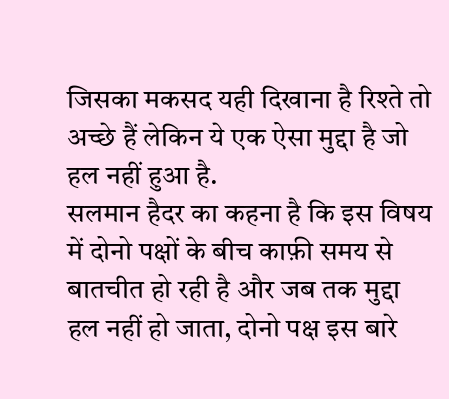जिसका मकसद यही दिखाना है रिश्ते तो अच्छे हैं लेकिन ये एक ऐसा मुद्दा है जो हल नहीं हुआ है.
सलमान हैदर का कहना है कि इस विषय में दोनो पक्षों के बीच काफ़ी समय से बातचीत हो रही है और जब तक मुद्दा हल नहीं हो जाता, दोनो पक्ष इस बारे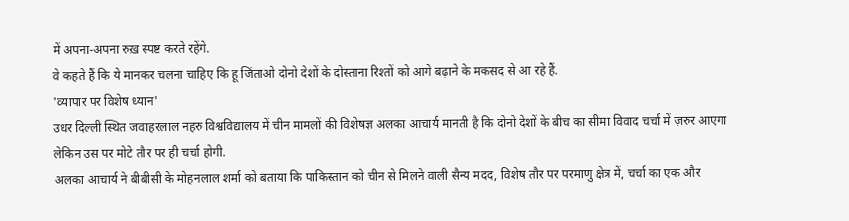में अपना-अपना रुख़ स्पष्ट करते रहेंगे.
वे कहते हैं कि ये मानकर चलना चाहिए कि हू जिंताओ दोनो देशों के दोस्ताना रिश्तों को आगे बढ़ाने के मकसद से आ रहे हैं.
'व्यापार पर विशेष ध्यान'
उधर दिल्ली स्थित जवाहरलाल नहरु विश्वविद्यालय में चीन मामलों की विशेषज्ञ अलका आचार्य मानती है कि दोनो देशों के बीच का सीमा विवाद चर्चा में ज़रुर आएगा लेकिन उस पर मोटे तौर पर ही चर्चा होगी.
अलका आचार्य ने बीबीसी के मोहनलाल शर्मा को बताया कि पाकिस्तान को चीन से मिलने वाली सैन्य मदद, विशेष तौर पर परमाणु क्षेत्र में, चर्चा का एक और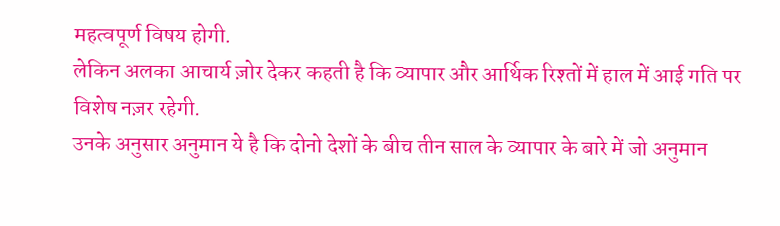महत्वपूर्ण विषय होगी.
लेकिन अलका आचार्य ज़ोर देकर कहती है कि व्यापार और आर्थिक रिश्तों में हाल में आई गति पर विशेष नज़र रहेगी.
उनके अनुसार अनुमान ये है कि दोनो देशों के बीच तीन साल के व्यापार के बारे में जो अनुमान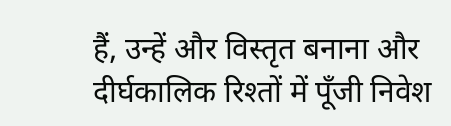हैं, उन्हें और विस्तृत बनाना और दीर्घकालिक रिश्तों में पूँजी निवेश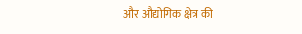और औद्योगिक क्षेत्र की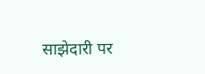साझेदारी पर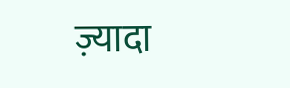ज़्यादा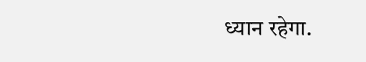ध्यान रहेगा.